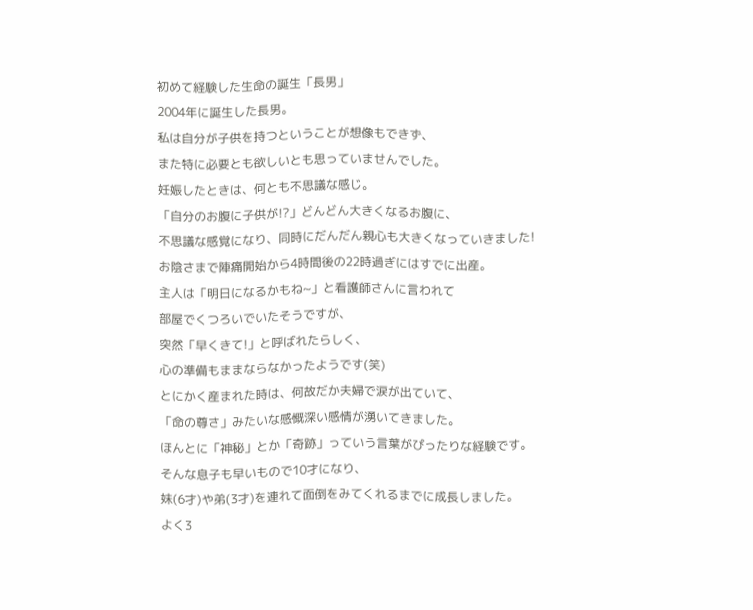初めて経験した生命の誕生「長男」
2004年に誕生した長男。
私は自分が子供を持つということが想像もできず、
また特に必要とも欲しいとも思っていませんでした。
妊娠したときは、何とも不思議な感じ。
「自分のお腹に子供が!?」どんどん大きくなるお腹に、
不思議な感覚になり、同時にだんだん親心も大きくなっていきました!
お陰さまで陣痛開始から4時間後の22時過ぎにはすでに出産。
主人は「明日になるかもね~」と看護師さんに言われて
部屋でくつろいでいたそうですが、
突然「早くきて!」と呼ばれたらしく、
心の準備もままならなかったようです(笑)
とにかく産まれた時は、何故だか夫婦で涙が出ていて、
「命の尊さ」みたいな感慨深い感情が湧いてきました。
ほんとに「神秘」とか「奇跡」っていう言葉がぴったりな経験です。
そんな息子も早いもので10才になり、
妹(6才)や弟(3才)を連れて面倒をみてくれるまでに成長しました。
よく3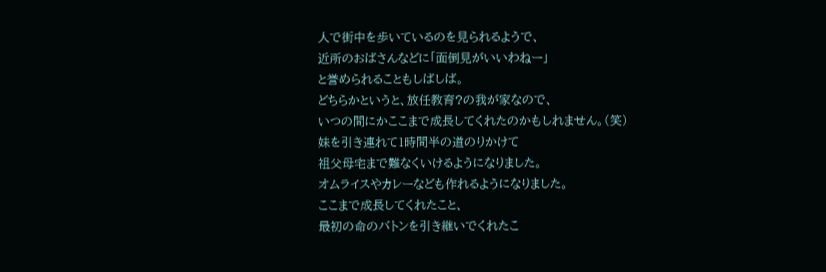人で街中を歩いているのを見られるようで、
近所のおばさんなどに「面倒見がいいわねー」
と誉められることもしばしば。
どちらかというと、放任教育?の我が家なので、
いつの間にかここまで成長してくれたのかもしれません。(笑)
妹を引き連れて1時間半の道のりかけて
祖父母宅まで難なくいけるようになりました。
オムライスやカレーなども作れるようになりました。
ここまで成長してくれたこと、
最初の命のバトンを引き継いでくれたこ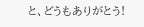と、どうもありがとう!